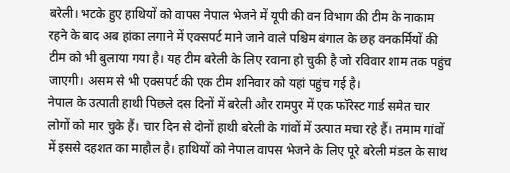बरेली। भटके हुए हाथियों को वापस नेपाल भेजने में यूपी की वन विभाग की टीम के नाकाम रहने के बाद अब हांका लगाने में एक्सपर्ट माने जाने वाले पश्चिम बंगाल के छह वनकर्मियों की टीम को भी बुलाया गया है। यह टीम बरेली के लिए रवाना हो चुकी है जो रविवार शाम तक पहुंच जाएगी। असम से भी एक्सपर्ट की एक टीम शनिवार को यहां पहुंच गई है।
नेपाल के उत्पाती हाथी पिछले दस दिनों में बरेली और रामपुर में एक फॉरेस्ट गार्ड समेत चार लोगों को मार चुके हैं। चार दिन से दोनों हाथी बरेली के गांवों में उत्पात मचा रहे हैं। तमाम गांवों में इससे दहशत का माहौल है। हाथियों को नेपाल वापस भेजने के लिए पूरे बरेली मंडल के साथ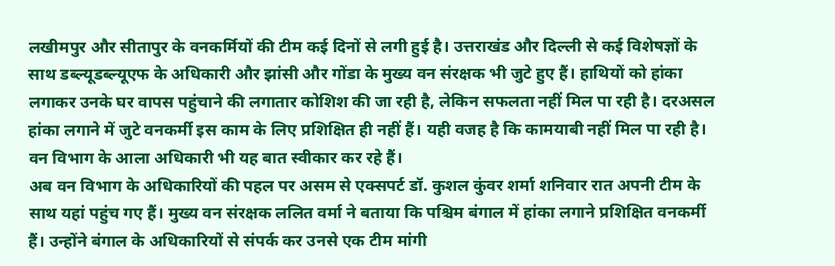लखीमपुर और सीतापुर के वनकर्मियों की टीम कई दिनों से लगी हुई है। उत्तराखंड और दिल्ली से कई विशेषज्ञों के साथ डब्ल्यूडब्ल्यूएफ के अधिकारी और झांसी और गोंडा के मुख्य वन संरक्षक भी जुटे हुए हैं। हाथियों को हांका लगाकर उनके घर वापस पहुंचाने की लगातार कोशिश की जा रही है, लेकिन सफलता नहीं मिल पा रही है। दरअसल हांका लगाने में जुटे वनकर्मी इस काम के लिए प्रशिक्षित ही नहीं हैं। यही वजह है कि कामयाबी नहीं मिल पा रही है। वन विभाग के आला अधिकारी भी यह बात स्वीकार कर रहे हैं।
अब वन विभाग के अधिकारियों की पहल पर असम से एक्सपर्ट डॉ. कुशल कुंवर शर्मा शनिवार रात अपनी टीम के साथ यहां पहुंच गए हैं। मुख्य वन संरक्षक ललित वर्मा ने बताया कि पश्चिम बंगाल में हांका लगाने प्रशिक्षित वनकर्मी हैं। उन्होंने बंगाल के अधिकारियों से संपर्क कर उनसे एक टीम मांगी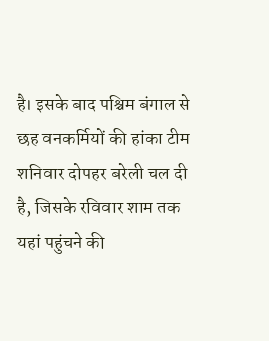है। इसके बाद पश्चिम बंगाल से छह वनकर्मियों की हांका टीम शनिवार दोपहर बरेली चल दी है, जिसके रविवार शाम तक यहां पहुंचने की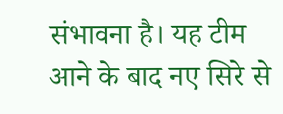संभावना है। यह टीम आने के बाद नए सिरे से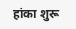हांका शुरू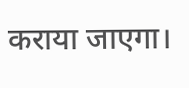कराया जाएगा।